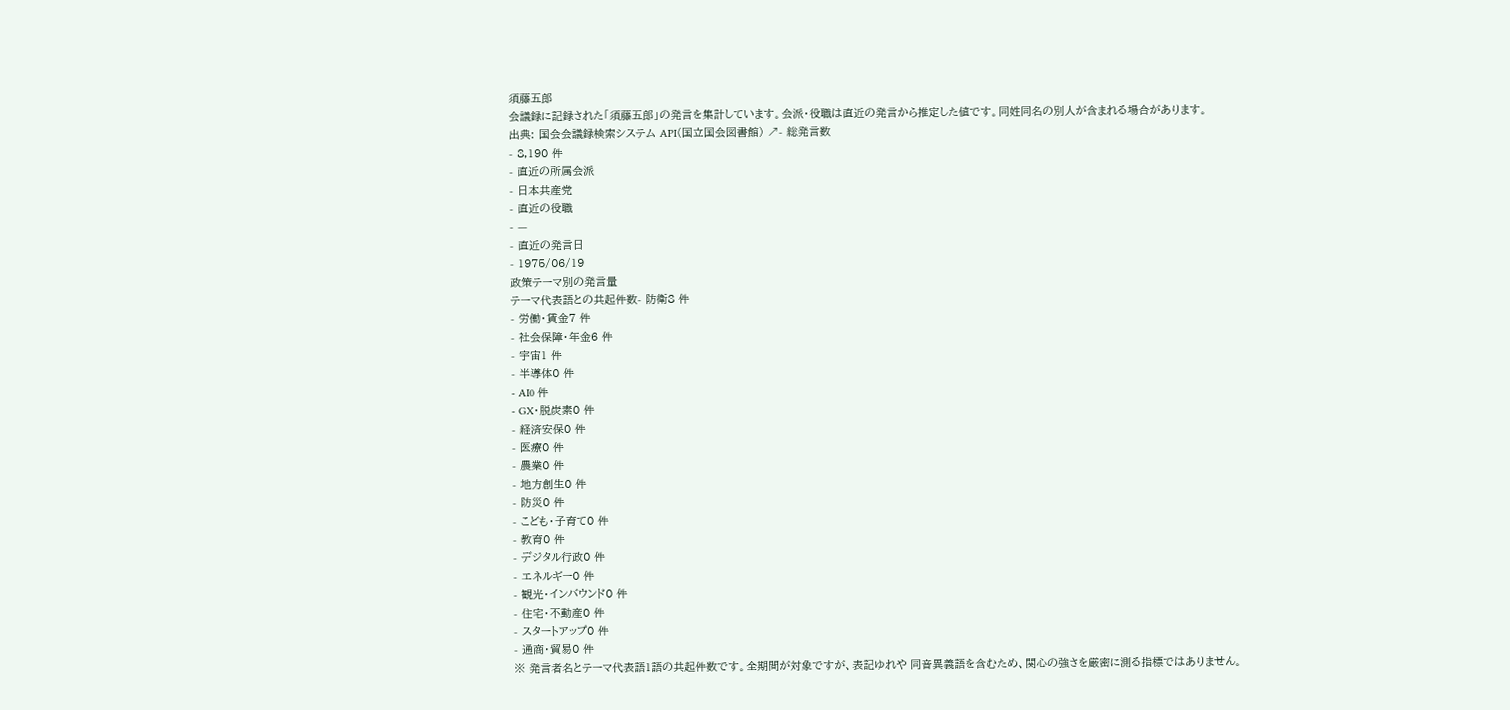須藤五郎
会議録に記録された「須藤五郎」の発言を集計しています。会派・役職は直近の発言から推定した値です。同姓同名の別人が含まれる場合があります。
出典: 国会会議録検索システム API(国立国会図書館) ↗- 総発言数
- 8,190 件
- 直近の所属会派
- 日本共産党
- 直近の役職
- —
- 直近の発言日
- 1975/06/19
政策テーマ別の発言量
テーマ代表語との共起件数- 防衛8 件
- 労働・賃金7 件
- 社会保障・年金6 件
- 宇宙1 件
- 半導体0 件
- AI0 件
- GX・脱炭素0 件
- 経済安保0 件
- 医療0 件
- 農業0 件
- 地方創生0 件
- 防災0 件
- こども・子育て0 件
- 教育0 件
- デジタル行政0 件
- エネルギー0 件
- 観光・インバウンド0 件
- 住宅・不動産0 件
- スタートアップ0 件
- 通商・貿易0 件
※ 発言者名とテーマ代表語1語の共起件数です。全期間が対象ですが、表記ゆれや 同音異義語を含むため、関心の強さを厳密に測る指標ではありません。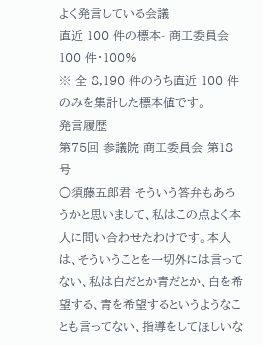よく発言している会議
直近 100 件の標本- 商工委員会100 件・100%
※ 全 8,190 件のうち直近 100 件のみを集計した標本値です。
発言履歴
第75回 参議院 商工委員会 第18号
○須藤五郎君 そういう答弁もあろうかと思いまして、私はこの点よく本人に問い合わせたわけです。本人は、そういうことを一切外には言ってない、私は白だとか青だとか、白を希望する、青を希望するというようなことも言ってない、指導をしてほしいな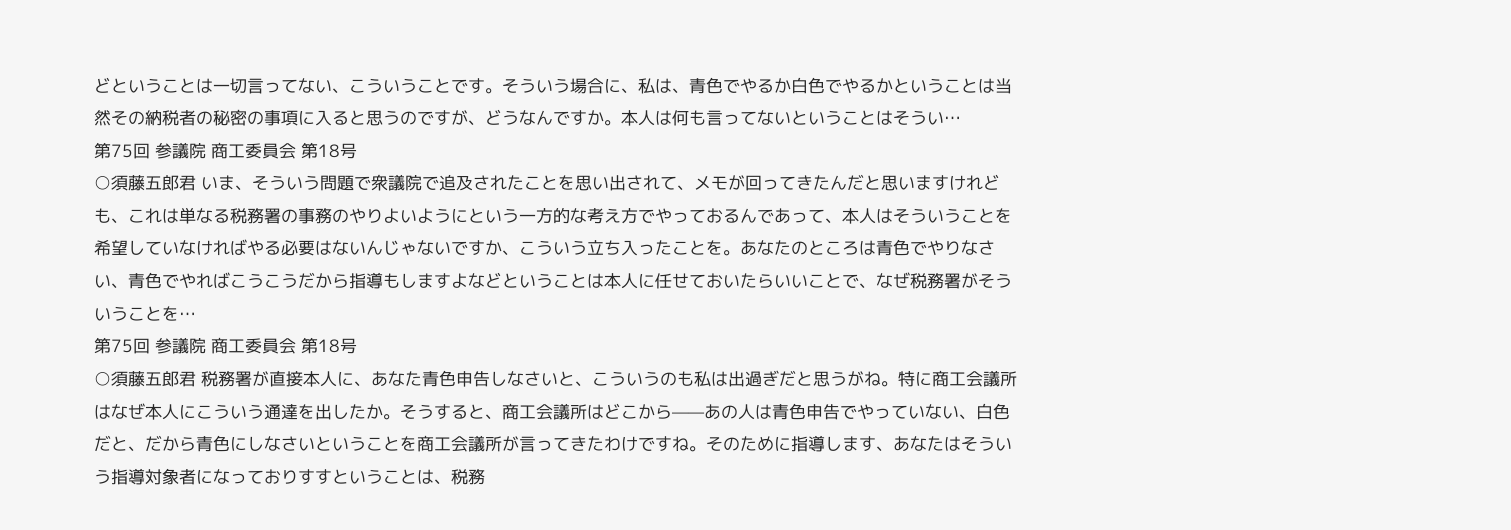どということは一切言ってない、こういうことです。そういう場合に、私は、青色でやるか白色でやるかということは当然その納税者の秘密の事項に入ると思うのですが、どうなんですか。本人は何も言ってないということはそうい…
第75回 参議院 商工委員会 第18号
○須藤五郎君 いま、そういう問題で衆議院で追及されたことを思い出されて、メモが回ってきたんだと思いますけれども、これは単なる税務署の事務のやりよいようにという一方的な考え方でやっておるんであって、本人はそういうことを希望していなければやる必要はないんじゃないですか、こういう立ち入ったことを。あなたのところは青色でやりなさい、青色でやればこうこうだから指導もしますよなどということは本人に任せておいたらいいことで、なぜ税務署がそういうことを…
第75回 参議院 商工委員会 第18号
○須藤五郎君 税務署が直接本人に、あなた青色申告しなさいと、こういうのも私は出過ぎだと思うがね。特に商工会議所はなぜ本人にこういう通達を出したか。そうすると、商工会議所はどこから——あの人は青色申告でやっていない、白色だと、だから青色にしなさいということを商工会議所が言ってきたわけですね。そのために指導します、あなたはそういう指導対象者になっておりすすということは、税務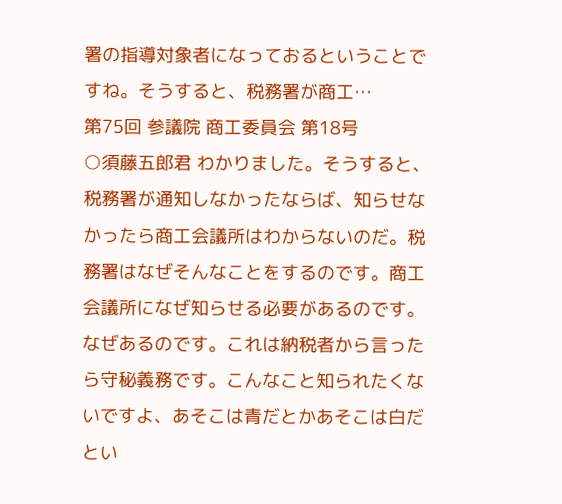署の指導対象者になっておるということですね。そうすると、税務署が商工…
第75回 参議院 商工委員会 第18号
○須藤五郎君 わかりました。そうすると、税務署が通知しなかったならば、知らせなかったら商工会議所はわからないのだ。税務署はなぜそんなことをするのです。商工会議所になぜ知らせる必要があるのです。なぜあるのです。これは納税者から言ったら守秘義務です。こんなこと知られたくないですよ、あそこは青だとかあそこは白だとい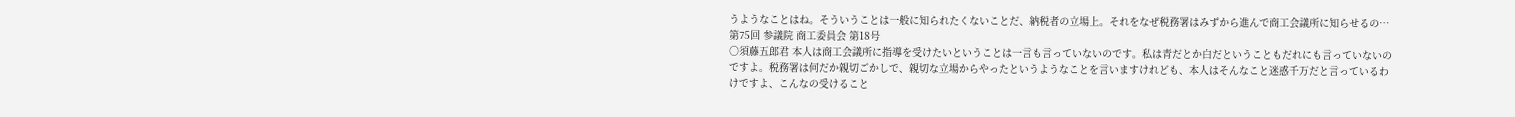うようなことはね。そういうことは一般に知られたくないことだ、納税者の立場上。それをなぜ税務署はみずから進んで商工会議所に知らせるの…
第75回 参議院 商工委員会 第18号
○須藤五郎君 本人は商工会議所に指導を受けたいということは一言も言っていないのです。私は青だとか白だということもだれにも言っていないのですよ。税務署は何だか親切ごかしで、親切な立場からやったというようなことを言いますけれども、本人はそんなこと迷惑千万だと言っているわけですよ、こんなの受けること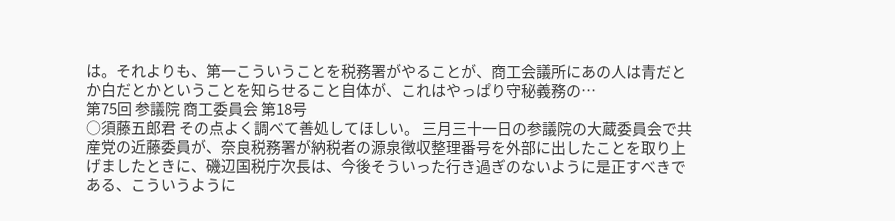は。それよりも、第一こういうことを税務署がやることが、商工会議所にあの人は青だとか白だとかということを知らせること自体が、これはやっぱり守秘義務の…
第75回 参議院 商工委員会 第18号
○須藤五郎君 その点よく調べて善処してほしい。 三月三十一日の参議院の大蔵委員会で共産党の近藤委員が、奈良税務署が納税者の源泉徴収整理番号を外部に出したことを取り上げましたときに、磯辺国税庁次長は、今後そういった行き過ぎのないように是正すべきである、こういうように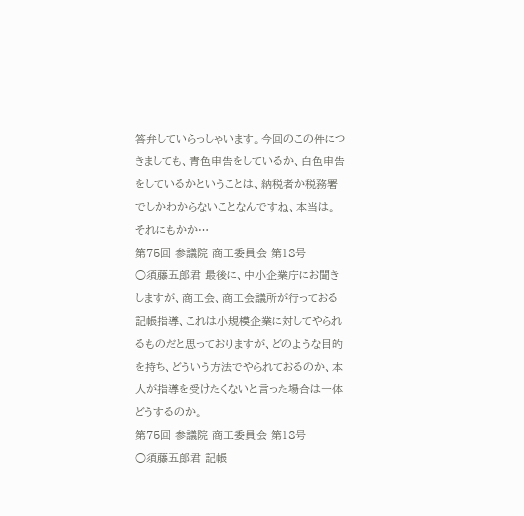答弁していらっしゃいます。今回のこの件につきましても、青色申告をしているか、白色申告をしているかということは、納税者か税務署でしかわからないことなんですね、本当は。それにもかか…
第75回 参議院 商工委員会 第18号
○須藤五郎君 最後に、中小企業庁にお聞きしますが、商工会、商工会議所が行っておる記帳指導、これは小規模企業に対してやられるものだと思っておりますが、どのような目的を持ち、どういう方法でやられておるのか、本人が指導を受けたくないと言った場合は一体どうするのか。
第75回 参議院 商工委員会 第18号
○須藤五郎君 記帳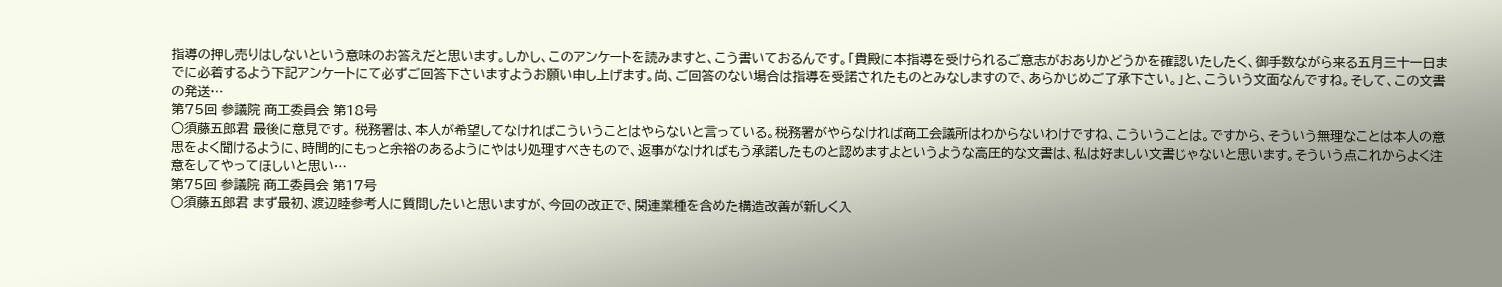指導の押し売りはしないという意味のお答えだと思います。しかし、このアンケートを読みますと、こう書いておるんです。「貴殿に本指導を受けられるご意志がおありかどうかを確認いたしたく、御手数ながら来る五月三十一日までに必着するよう下記アンケートにて必ずご回答下さいますようお願い申し上げます。尚、ご回答のない場合は指導を受諾されたものとみなしますので、あらかじめご了承下さい。」と、こういう文面なんですね。そして、この文書の発送…
第75回 参議院 商工委員会 第18号
○須藤五郎君 最後に意見です。 税務署は、本人が希望してなければこういうことはやらないと言っている。税務署がやらなければ商工会議所はわからないわけですね、こういうことは。ですから、そういう無理なことは本人の意思をよく聞けるように、時間的にもっと余裕のあるようにやはり処理すべきもので、返事がなければもう承諾したものと認めますよというような高圧的な文書は、私は好ましい文書じゃないと思います。そういう点これからよく注意をしてやってほしいと思い…
第75回 参議院 商工委員会 第17号
○須藤五郎君 まず最初、渡辺睦参考人に質問したいと思いますが、今回の改正で、関連業種を含めた構造改善が新しく入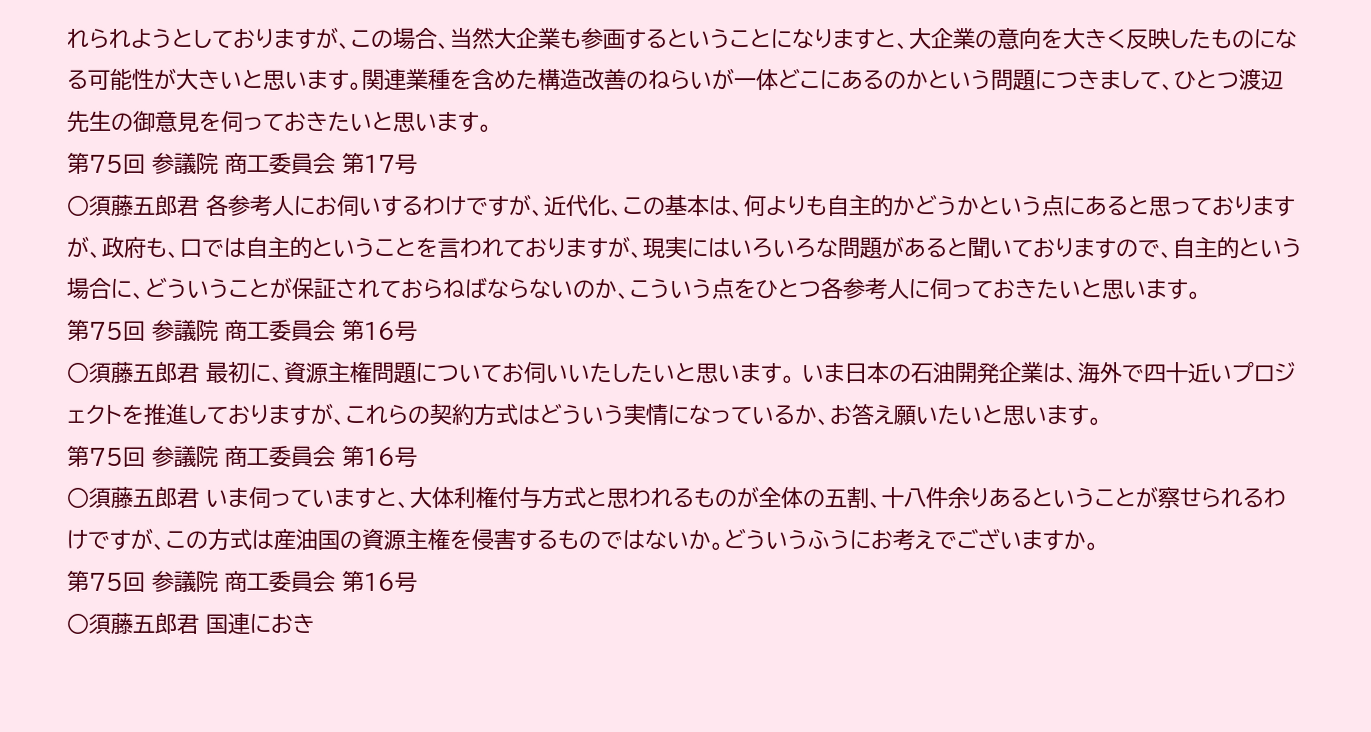れられようとしておりますが、この場合、当然大企業も参画するということになりますと、大企業の意向を大きく反映したものになる可能性が大きいと思います。関連業種を含めた構造改善のねらいが一体どこにあるのかという問題につきまして、ひとつ渡辺先生の御意見を伺っておきたいと思います。
第75回 参議院 商工委員会 第17号
○須藤五郎君 各参考人にお伺いするわけですが、近代化、この基本は、何よりも自主的かどうかという点にあると思っておりますが、政府も、口では自主的ということを言われておりますが、現実にはいろいろな問題があると聞いておりますので、自主的という場合に、どういうことが保証されておらねばならないのか、こういう点をひとつ各参考人に伺っておきたいと思います。
第75回 参議院 商工委員会 第16号
○須藤五郎君 最初に、資源主権問題についてお伺いいたしたいと思います。 いま日本の石油開発企業は、海外で四十近いプロジェクトを推進しておりますが、これらの契約方式はどういう実情になっているか、お答え願いたいと思います。
第75回 参議院 商工委員会 第16号
○須藤五郎君 いま伺っていますと、大体利権付与方式と思われるものが全体の五割、十八件余りあるということが察せられるわけですが、この方式は産油国の資源主権を侵害するものではないか。どういうふうにお考えでございますか。
第75回 参議院 商工委員会 第16号
○須藤五郎君 国連におき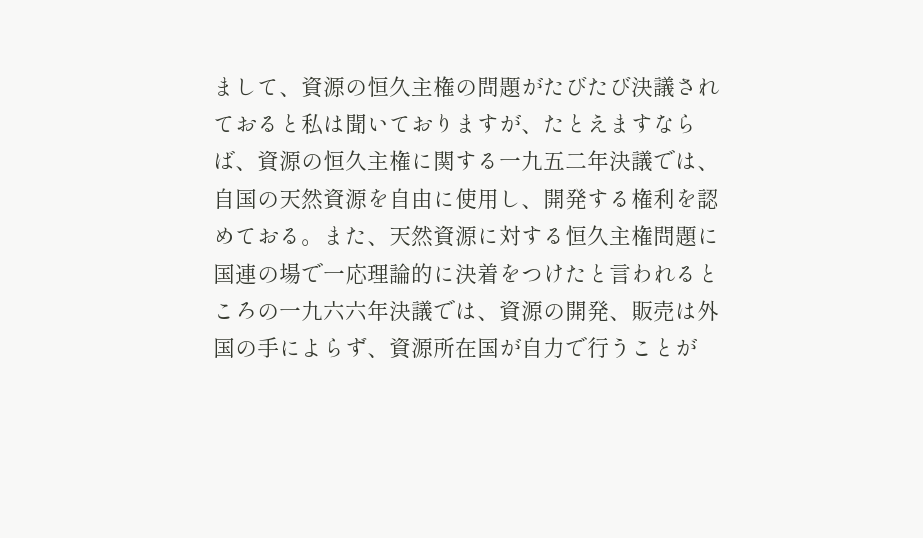まして、資源の恒久主権の問題がたびたび決議されておると私は聞いておりますが、たとえますならば、資源の恒久主権に関する一九五二年決議では、自国の天然資源を自由に使用し、開発する権利を認めておる。また、天然資源に対する恒久主権問題に国連の場で一応理論的に決着をつけたと言われるところの一九六六年決議では、資源の開発、販売は外国の手によらず、資源所在国が自力で行うことが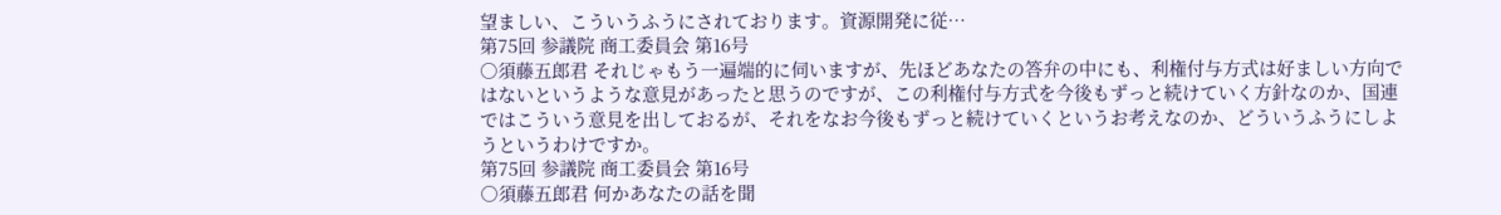望ましい、こういうふうにされております。資源開発に従…
第75回 参議院 商工委員会 第16号
○須藤五郎君 それじゃもう一遍端的に伺いますが、先ほどあなたの答弁の中にも、利権付与方式は好ましい方向ではないというような意見があったと思うのですが、この利権付与方式を今後もずっと続けていく方針なのか、国連ではこういう意見を出しておるが、それをなお今後もずっと続けていくというお考えなのか、どういうふうにしようというわけですか。
第75回 参議院 商工委員会 第16号
○須藤五郎君 何かあなたの話を聞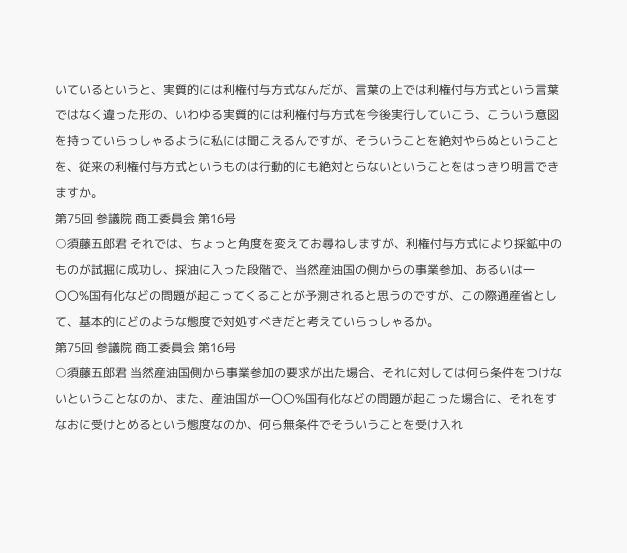いているというと、実質的には利権付与方式なんだが、言葉の上では利権付与方式という言葉ではなく違った形の、いわゆる実質的には利権付与方式を今後実行していこう、こういう意図を持っていらっしゃるように私には聞こえるんですが、そういうことを絶対やらぬということを、従来の利権付与方式というものは行動的にも絶対とらないということをはっきり明言できますか。
第75回 参議院 商工委員会 第16号
○須藤五郎君 それでは、ちょっと角度を変えてお尋ねしますが、利権付与方式により採鉱中のものが試掘に成功し、採油に入った段階で、当然産油国の側からの事業参加、あるいは一〇〇%国有化などの問題が起こってくることが予測されると思うのですが、この際通産省として、基本的にどのような態度で対処すべきだと考えていらっしゃるか。
第75回 参議院 商工委員会 第16号
○須藤五郎君 当然産油国側から事業参加の要求が出た場合、それに対しては何ら条件をつけないということなのか、また、産油国が一〇〇%国有化などの問題が起こった場合に、それをすなおに受けとめるという態度なのか、何ら無条件でそういうことを受け入れ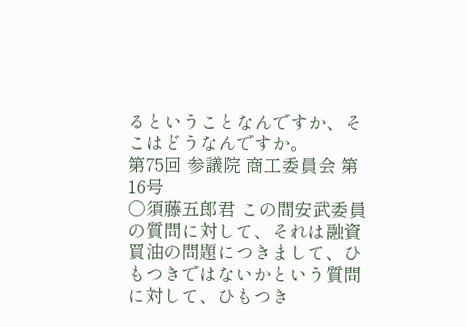るということなんですか、そこはどうなんですか。
第75回 参議院 商工委員会 第16号
○須藤五郎君 この間安武委員の質問に対して、それは融資買油の問題につきまして、ひもつきではないかという質問に対して、ひもつき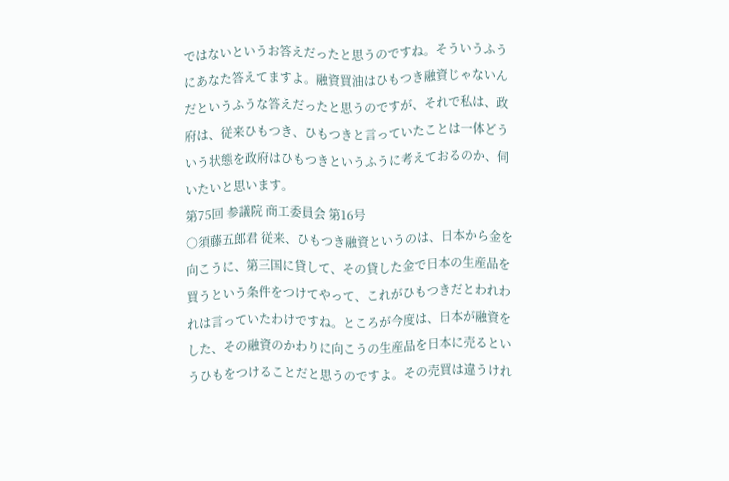ではないというお答えだったと思うのですね。そういうふうにあなた答えてますよ。融資買油はひもつき融資じゃないんだというふうな答えだったと思うのですが、それで私は、政府は、従来ひもつき、ひもつきと言っていたことは一体どういう状態を政府はひもつきというふうに考えておるのか、伺いたいと思います。
第75回 参議院 商工委員会 第16号
○須藤五郎君 従来、ひもつき融資というのは、日本から金を向こうに、第三国に貸して、その貸した金で日本の生産品を買うという条件をつけてやって、これがひもつきだとわれわれは言っていたわけですね。ところが今度は、日本が融資をした、その融資のかわりに向こうの生産品を日本に売るというひもをつけることだと思うのですよ。その売買は違うけれ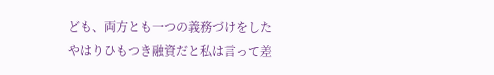ども、両方とも一つの義務づけをしたやはりひもつき融資だと私は言って差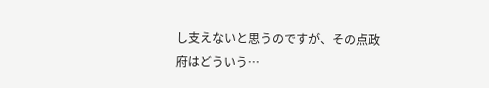し支えないと思うのですが、その点政府はどういう…